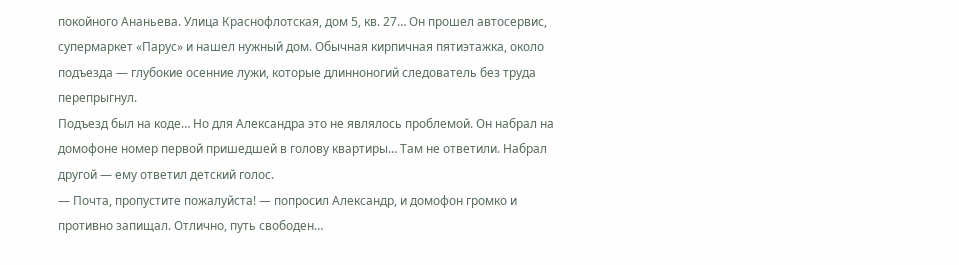покойного Ананьева. Улица Краснофлотская, дом 5, кв. 27… Он прошел автосервис, супермаркет «Парус» и нашел нужный дом. Обычная кирпичная пятиэтажка, около подъезда — глубокие осенние лужи, которые длинноногий следователь без труда перепрыгнул.
Подъезд был на коде… Но для Александра это не являлось проблемой. Он набрал на домофоне номер первой пришедшей в голову квартиры… Там не ответили. Набрал другой — ему ответил детский голос.
— Почта, пропустите пожалуйста! — попросил Александр, и домофон громко и противно запищал. Отлично, путь свободен…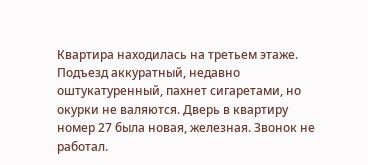Квартира находилась на третьем этаже. Подъезд аккуратный, недавно оштукатуренный, пахнет сигаретами, но окурки не валяются. Дверь в квартиру номер 27 была новая, железная. Звонок не работал.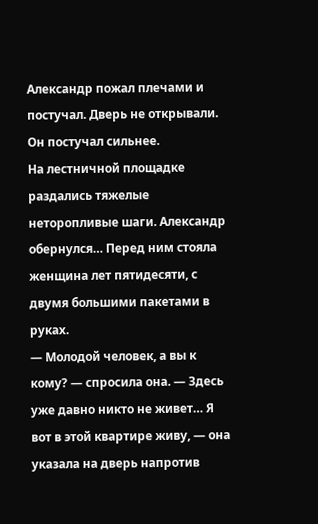Александр пожал плечами и постучал. Дверь не открывали. Он постучал сильнее.
На лестничной площадке раздались тяжелые неторопливые шаги. Александр обернулся… Перед ним стояла женщина лет пятидесяти, с двумя большими пакетами в руках.
— Молодой человек, а вы к кому? — спросила она. — Здесь уже давно никто не живет… Я вот в этой квартире живу, — она указала на дверь напротив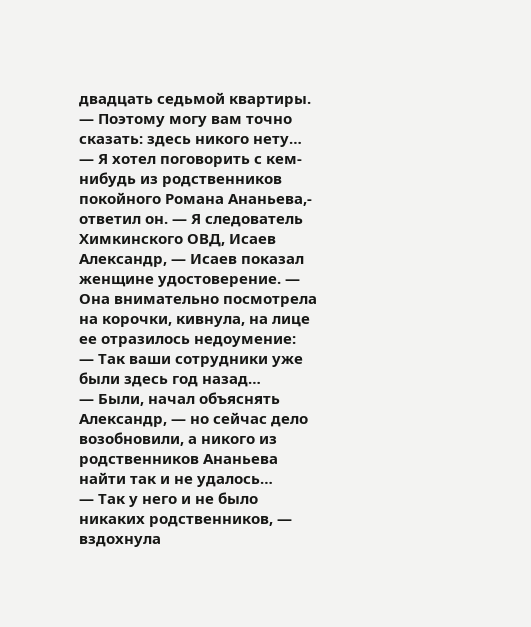двадцать седьмой квартиры. — Поэтому могу вам точно сказать: здесь никого нету…
— Я хотел поговорить с кем-нибудь из родственников покойного Романа Ананьева,- ответил он. — Я следователь Химкинского ОВД, Исаев Александр, — Исаев показал женщине удостоверение. — Она внимательно посмотрела на корочки, кивнула, на лице ее отразилось недоумение:
— Так ваши сотрудники уже были здесь год назад…
— Были, начал объяснять Александр, — но сейчас дело возобновили, а никого из родственников Ананьева найти так и не удалось…
— Так у него и не было никаких родственников, — вздохнула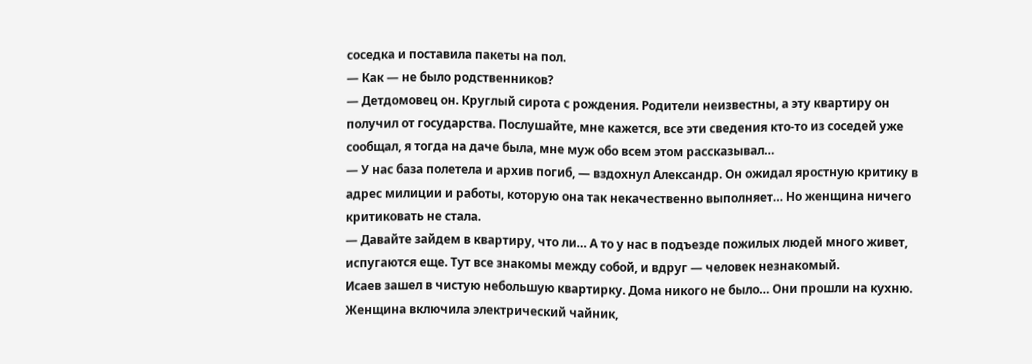соседка и поставила пакеты на пол.
— Как — не было родственников?
— Детдомовец он. Круглый сирота с рождения. Родители неизвестны, а эту квартиру он получил от государства. Послушайте, мне кажется, все эти сведения кто-то из соседей уже сообщал, я тогда на даче была, мне муж обо всем этом рассказывал…
— У нас база полетела и архив погиб, — вздохнул Александр. Он ожидал яростную критику в адрес милиции и работы, которую она так некачественно выполняет… Но женщина ничего критиковать не стала.
— Давайте зайдем в квартиру, что ли… А то у нас в подъезде пожилых людей много живет, испугаются еще. Тут все знакомы между собой, и вдруг — человек незнакомый.
Исаев зашел в чистую небольшую квартирку. Дома никого не было… Они прошли на кухню. Женщина включила электрический чайник,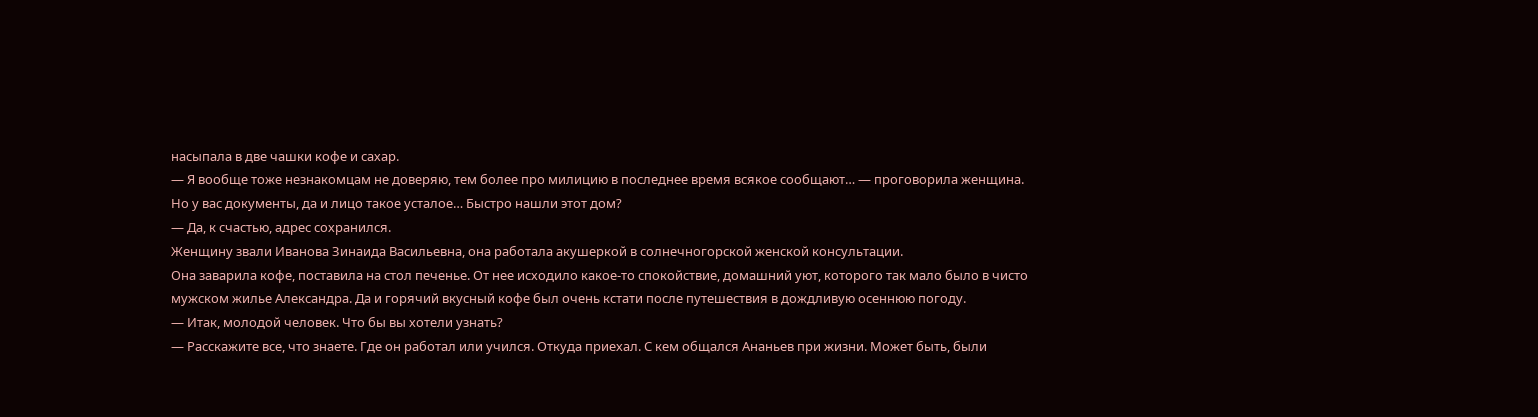насыпала в две чашки кофе и сахар.
— Я вообще тоже незнакомцам не доверяю, тем более про милицию в последнее время всякое сообщают… — проговорила женщина. Но у вас документы, да и лицо такое усталое… Быстро нашли этот дом?
— Да, к счастью, адрес сохранился.
Женщину звали Иванова Зинаида Васильевна, она работала акушеркой в солнечногорской женской консультации.
Она заварила кофе, поставила на стол печенье. От нее исходило какое-то спокойствие, домашний уют, которого так мало было в чисто мужском жилье Александра. Да и горячий вкусный кофе был очень кстати после путешествия в дождливую осеннюю погоду.
— Итак, молодой человек. Что бы вы хотели узнать?
— Расскажите все, что знаете. Где он работал или учился. Откуда приехал. С кем общался Ананьев при жизни. Может быть, были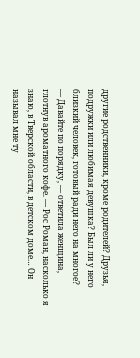другие родственники, кроме родителей? Друзья, подружки или любимая девушка? Был ли у него близкий человек, готовый ради него на многое?
— Давайте по порядку, — ответила женщина, глотнув ароматного кофе. — Рос Роман, насколько я знаю, в Тверской области, в детском доме… Он называл мне ту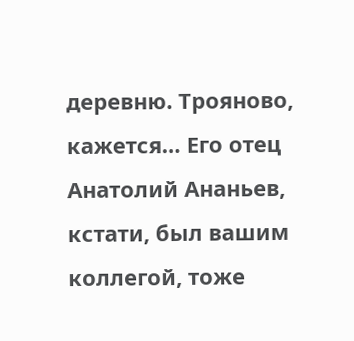деревню. Трояново, кажется… Его отец Анатолий Ананьев, кстати, был вашим коллегой, тоже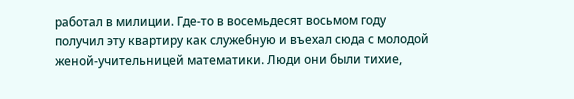работал в милиции. Где-то в восемьдесят восьмом году получил эту квартиру как служебную и въехал сюда с молодой женой-учительницей математики. Люди они были тихие,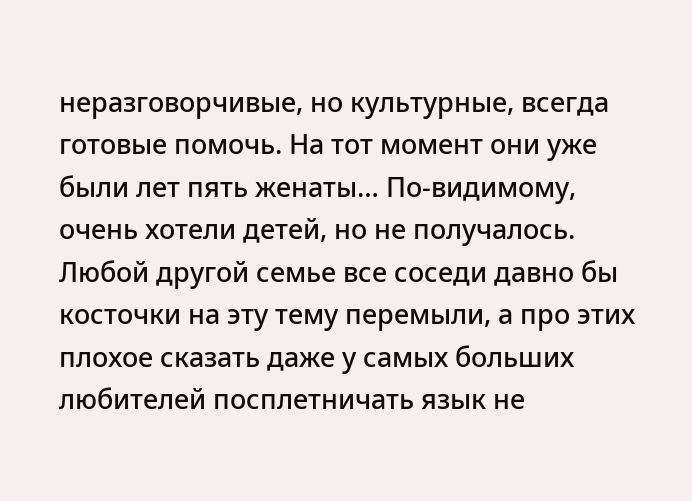неразговорчивые, но культурные, всегда готовые помочь. На тот момент они уже были лет пять женаты… По-видимому, очень хотели детей, но не получалось. Любой другой семье все соседи давно бы косточки на эту тему перемыли, а про этих плохое сказать даже у самых больших любителей посплетничать язык не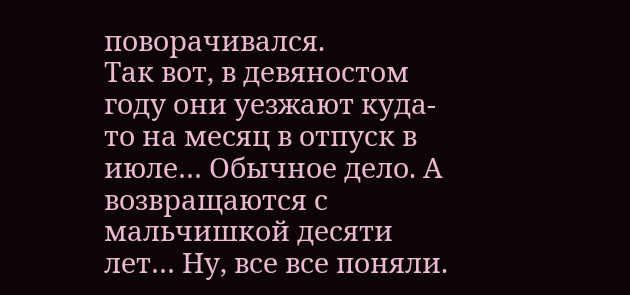поворачивался.
Так вот, в девяностом году они уезжают куда-то на месяц в отпуск в июле… Обычное дело. А возвращаются с мальчишкой десяти лет… Ну, все все поняли.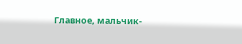Главное, мальчик-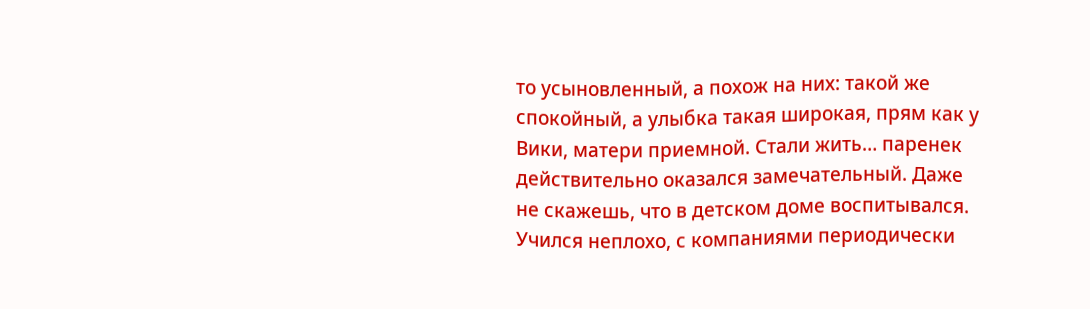то усыновленный, а похож на них: такой же спокойный, а улыбка такая широкая, прям как у Вики, матери приемной. Стали жить… паренек действительно оказался замечательный. Даже не скажешь, что в детском доме воспитывался. Учился неплохо, с компаниями периодически